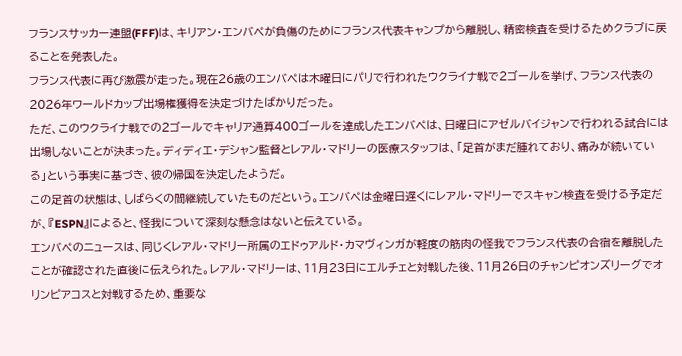フランスサッカー連盟(FFF)は、キリアン・エンバペが負傷のためにフランス代表キャンプから離脱し、精密検査を受けるためクラブに戻ることを発表した。
フランス代表に再び激震が走った。現在26歳のエンバペは木曜日にパリで行われたウクライナ戦で2ゴールを挙げ、フランス代表の2026年ワールドカップ出場権獲得を決定づけたばかりだった。
ただ、このウクライナ戦での2ゴールでキャリア通算400ゴールを達成したエンバペは、日曜日にアゼルバイジャンで行われる試合には出場しないことが決まった。ディディエ・デシャン監督とレアル・マドリーの医療スタッフは、「足首がまだ腫れており、痛みが続いている」という事実に基づき、彼の帰国を決定したようだ。
この足首の状態は、しばらくの間継続していたものだという。エンバペは金曜日遅くにレアル・マドリーでスキャン検査を受ける予定だが、『ESPN』によると、怪我について深刻な懸念はないと伝えている。
エンバペのニュースは、同じくレアル・マドリー所属のエドゥアルド・カマヴィンガが軽度の筋肉の怪我でフランス代表の合宿を離脱したことが確認された直後に伝えられた。レアル・マドリーは、11月23日にエルチェと対戦した後、11月26日のチャンピオンズリーグでオリンピアコスと対戦するため、重要な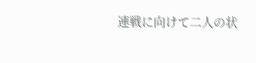連戦に向けて二人の状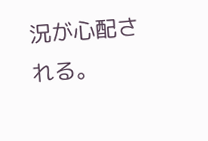況が心配される。